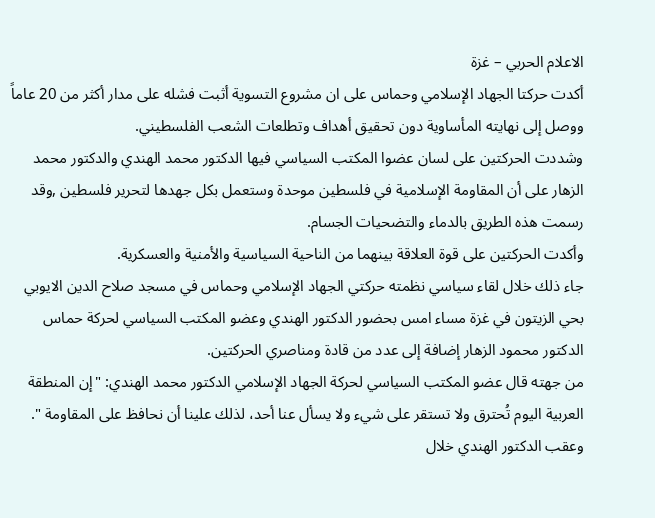الاعلام الحربي – غزة
أكدت حركتا الجهاد الإسلامي وحماس على ان مشروع التسوية أثبت فشله على مدار أكثر من 20 عاماً ووصل إلى نهايته المأساوية دون تحقيق أهداف وتطلعات الشعب الفلسطيني.
وشددت الحركتين على لسان عضوا المكتب السياسي فيها الدكتور محمد الهندي والدكتور محمد الزهار على أن المقاومة الإسلامية في فلسطين موحدة وستعمل بكل جهدها لتحرير فلسطين ,وقد رسمت هذه الطريق بالدماء والتضحيات الجسام.
وأكدت الحركتين على قوة العلاقة بينهما من الناحية السياسية والأمنية والعسكرية.
جاء ذلك خلال لقاء سياسي نظمته حركتي الجهاد الإسلامي وحماس في مسجد صلاح الدين الايوبي بحي الزيتون في غزة مساء امس بحضور الدكتور الهندي وعضو المكتب السياسي لحركة حماس الدكتور محمود الزهار إضافة إلى عدد من قادة ومناصري الحركتين.
من جهته قال عضو المكتب السياسي لحركة الجهاد الإسلامي الدكتور محمد الهندي: "إن المنطقة العربية اليوم تُحترق ولا تستقر على شيء ولا يسأل عنا أحد، لذلك علينا أن نحافظ على المقاومة ".
وعقب الدكتور الهندي خلال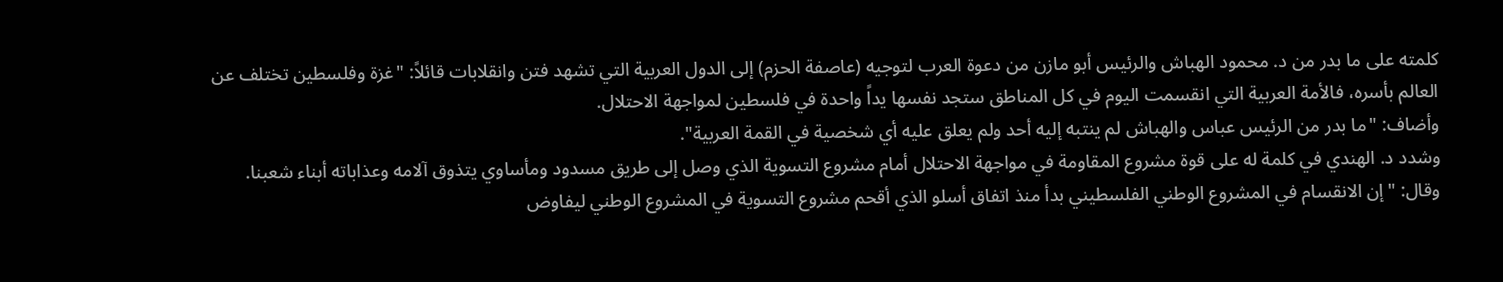كلمته على ما بدر من د. محمود الهباش والرئيس أبو مازن من دعوة العرب لتوجيه (عاصفة الحزم) إلى الدول العربية التي تشهد فتن وانقلابات قائلاً: "غزة وفلسطين تختلف عن العالم بأسره، فالأمة العربية التي انقسمت اليوم في كل المناطق ستجد نفسها يداً واحدة في فلسطين لمواجهة الاحتلال.
وأضاف: "ما بدر من الرئيس عباس والهباش لم ينتبه إليه أحد ولم يعلق عليه أي شخصية في القمة العربية".
وشدد د. الهندي في كلمة له على قوة مشروع المقاومة في مواجهة الاحتلال أمام مشروع التسوية الذي وصل إلى طريق مسدود ومأساوي يتذوق آلامه وعذاباته أبناء شعبنا.
وقال: "إن الانقسام في المشروع الوطني الفلسطيني بدأ منذ اتفاق أسلو الذي أقحم مشروع التسوية في المشروع الوطني ليفاوض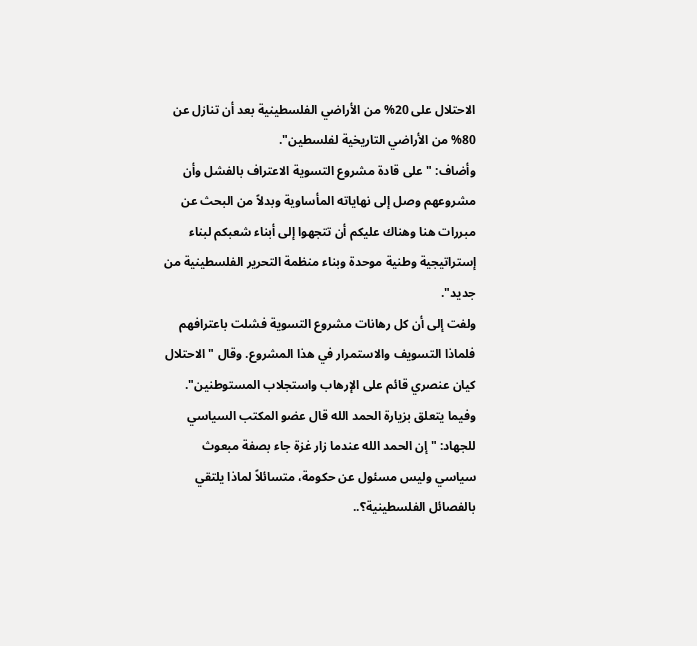الاحتلال على 20% من الأراضي الفلسطينية بعد أن تنازل عن 80% من الأراضي التاريخية لفلسطين".
وأضاف: "على قادة مشروع التسوية الاعتراف بالفشل وأن مشروعهم وصل إلى نهاياته المأساوية وبدلاً من البحث عن مبررات هنا وهناك عليكم أن تتجهوا إلى أبناء شعبكم لبناء إستراتيجية وطنية موحدة وبناء منظمة التحرير الفلسطينية من جديد".
ولفت إلى أن كل رهانات مشروع التسوية فشلت باعترافهم فلماذا التسويف والاستمرار في هذا المشروع. وقال "الاحتلال كيان عنصري قائم على الإرهاب واستجلاب المستوطنين".
وفيما يتعلق بزيارة الحمد الله قال عضو المكتب السياسي للجهاد: "إن الحمد الله عندما زار غزة جاء بصفة مبعوث سياسي وليس مسئول عن حكومة، متسائلاً لماذا يلتقي بالفصائل الفلسطينية؟..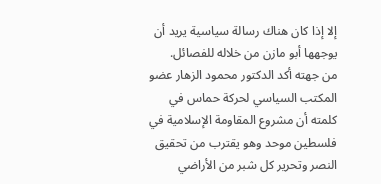إلا إذا كان هناك رسالة سياسية يريد أن يوجهها أبو مازن من خلاله للفصائل.
من جهته أكد الدكتور محمود الزهار عضو المكتب السياسي لحركة حماس في كلمته أن مشروع المقاومة الإسلامية في فلسطين موحد وهو يقترب من تحقيق النصر وتحرير كل شبر من الأراضي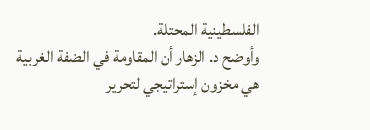الفلسطينية المحتلة.
وأوضح د. الزهار أن المقاومة في الضفة الغربية هي مخزون إستراتيجي لتحرير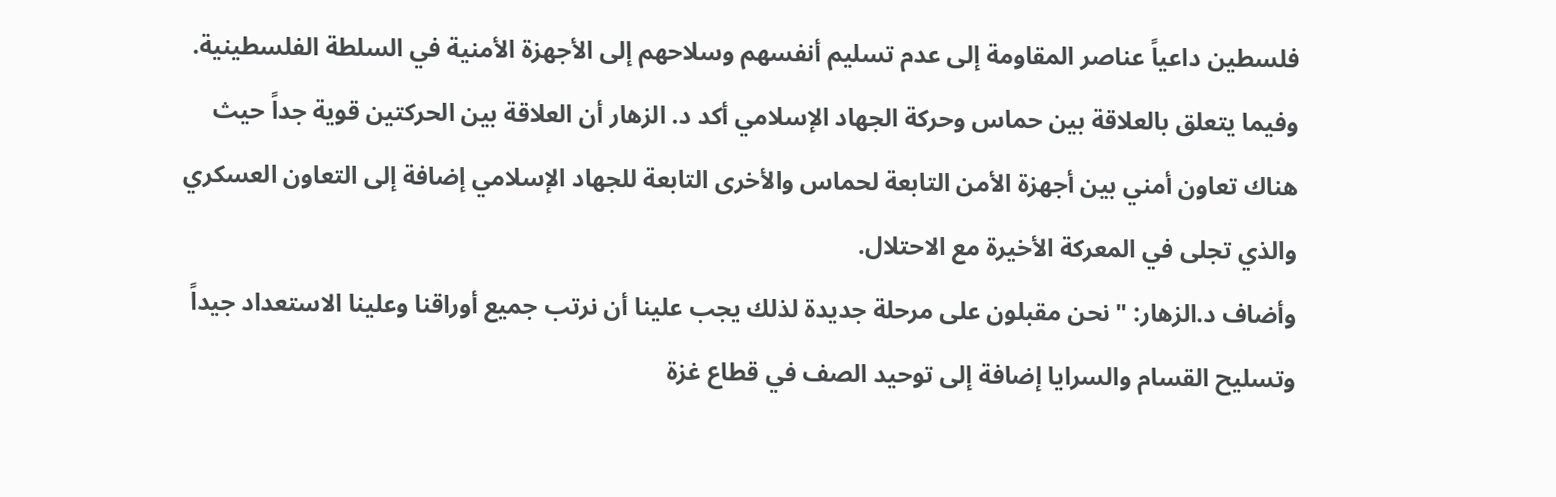فلسطين داعياً عناصر المقاومة إلى عدم تسليم أنفسهم وسلاحهم إلى الأجهزة الأمنية في السلطة الفلسطينية.
وفيما يتعلق بالعلاقة بين حماس وحركة الجهاد الإسلامي أكد د. الزهار أن العلاقة بين الحركتين قوية جداً حيث هناك تعاون أمني بين أجهزة الأمن التابعة لحماس والأخرى التابعة للجهاد الإسلامي إضافة إلى التعاون العسكري والذي تجلى في المعركة الأخيرة مع الاحتلال.
وأضاف د.الزهار: "نحن مقبلون على مرحلة جديدة لذلك يجب علينا أن نرتب جميع أوراقنا وعلينا الاستعداد جيداً وتسليح القسام والسرايا إضافة إلى توحيد الصف في قطاع غزة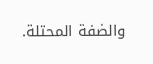والضفة المحتلة.